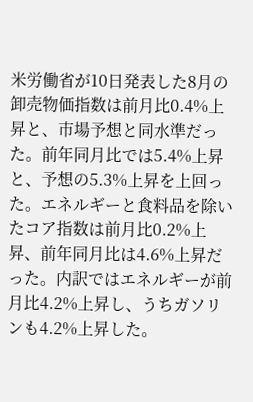米労働省が10日発表した8月の卸売物価指数は前月比0.4%上昇と、市場予想と同水準だった。前年同月比では5.4%上昇と、予想の5.3%上昇を上回った。エネルギーと食料品を除いたコア指数は前月比0.2%上昇、前年同月比は4.6%上昇だった。内訳ではエネルギーが前月比4.2%上昇し、うちガソリンも4.2%上昇した。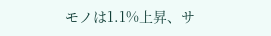モノは1.1%上昇、サ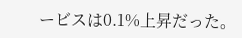ービスは0.1%上昇だった。